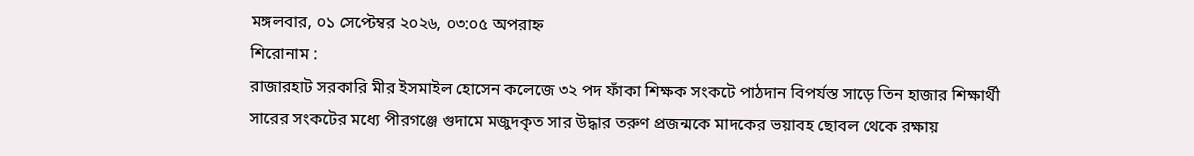মঙ্গলবার, ০১ সেপ্টেম্বর ২০২৬, ০৩:০৫ অপরাহ্ন
শিরোনাম :
রাজারহাট সরকারি মীর ইসমাইল হোসেন কলেজে ৩২ পদ ফাঁকা শিক্ষক সংকটে পাঠদান বিপর্যস্ত সাড়ে তিন হাজার শিক্ষার্থী  সারের সংকটের মধ্যে পীরগঞ্জে গুদামে মজুদকৃত সার উদ্ধার তরুণ প্রজন্মকে মাদকের ভয়াবহ ছোবল থেকে রক্ষায়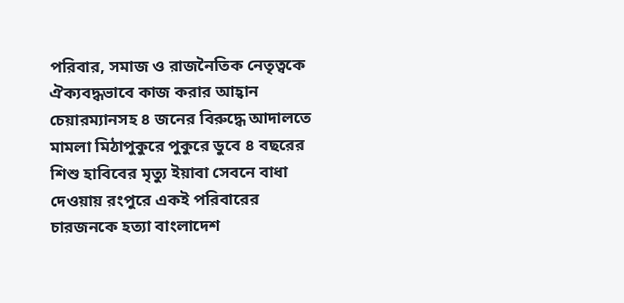পরিবার, সমাজ ও রাজনৈতিক নেতৃত্বকে ঐক্যবদ্ধভাবে কাজ করার আহ্বান চেয়ারম্যানসহ ৪ জনের বিরুদ্ধে আদালতে মামলা মিঠাপুকুরে পুকুরে ডুবে ৪ বছরের শিশু হাবিবের মৃত্যু ইয়াবা সেবনে বাধা দেওয়ায় রংপুরে একই পরিবারের চারজনকে হত্যা বাংলাদেশ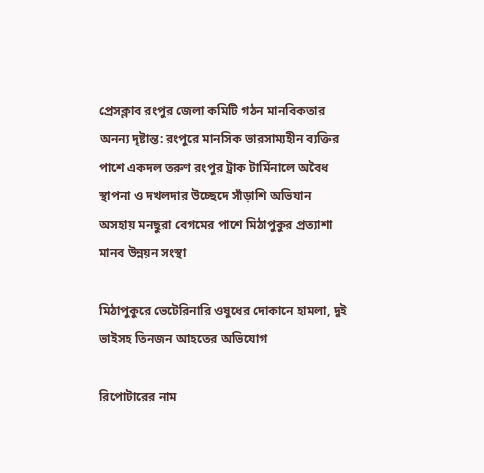প্রেসক্লাব রংপুর জেলা কমিটি গঠন মানবিকতার অনন্য দৃষ্টান্ত: রংপুরে মানসিক ভারসাম্যহীন ব্যক্তির পাশে একদল তরুণ রংপুর ট্রাক টার্মিনালে অবৈধ স্থাপনা ও দখলদার উচ্ছেদে সাঁড়াশি অভিযান অসহায় মনছুরা বেগমের পাশে মিঠাপুকুর প্রত্যাশা মানব উন্নয়ন সংস্থা

মিঠাপুকুরে ভেটেরিনারি ওষুধের দোকানে হামলা, দুই ভাইসহ তিনজন আহতের অভিযোগ

রিপোটারের নাম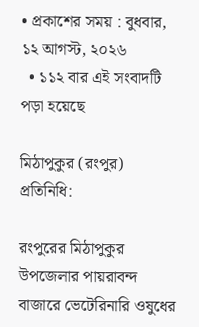• প্রকাশের সময় : বুধবার, ১২ আগস্ট, ২০২৬
  • ১১২ বার এই সংবাদটি পড়া হয়েছে

মিঠাপুকুর (রংপুর) প্রতিনিধি:

রংপুরের মিঠাপুকুর উপজেলার পায়রাবন্দ বাজারে ভেটেরিনারি ওষুধের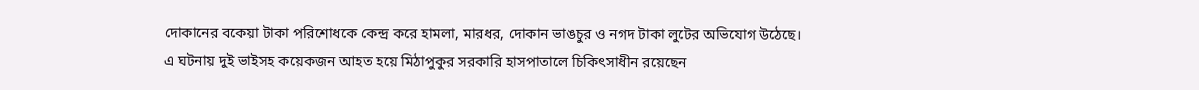দোকানের বকেয়া টাকা পরিশোধকে কেন্দ্র করে হামলা, মারধর, দোকান ভাঙচুর ও নগদ টাকা লুটের অভিযোগ উঠেছে। এ ঘটনায় দুই ভাইসহ কয়েকজন আহত হয়ে মিঠাপুকুর সরকারি হাসপাতালে চিকিৎসাধীন রয়েছেন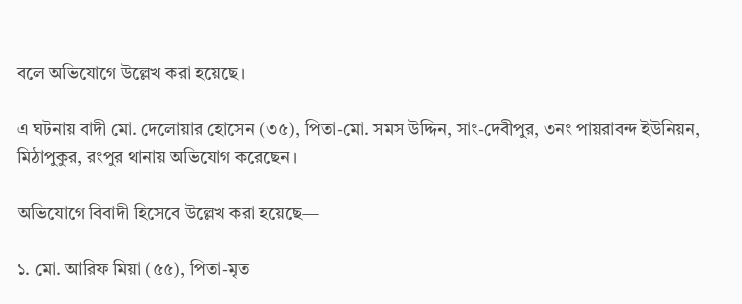বলে অভিযোগে উল্লেখ করা হয়েছে।

এ ঘটনায় বাদী মো. দেলোয়ার হোসেন (৩৫), পিতা-মো. সমস উদ্দিন, সাং-দেবীপুর, ৩নং পায়রাবন্দ ইউনিয়ন, মিঠাপুকুর, রংপুর থানায় অভিযোগ করেছেন।

অভিযোগে বিবাদী হিসেবে উল্লেখ করা হয়েছে—

১. মো. আরিফ মিয়া (৫৫), পিতা-মৃত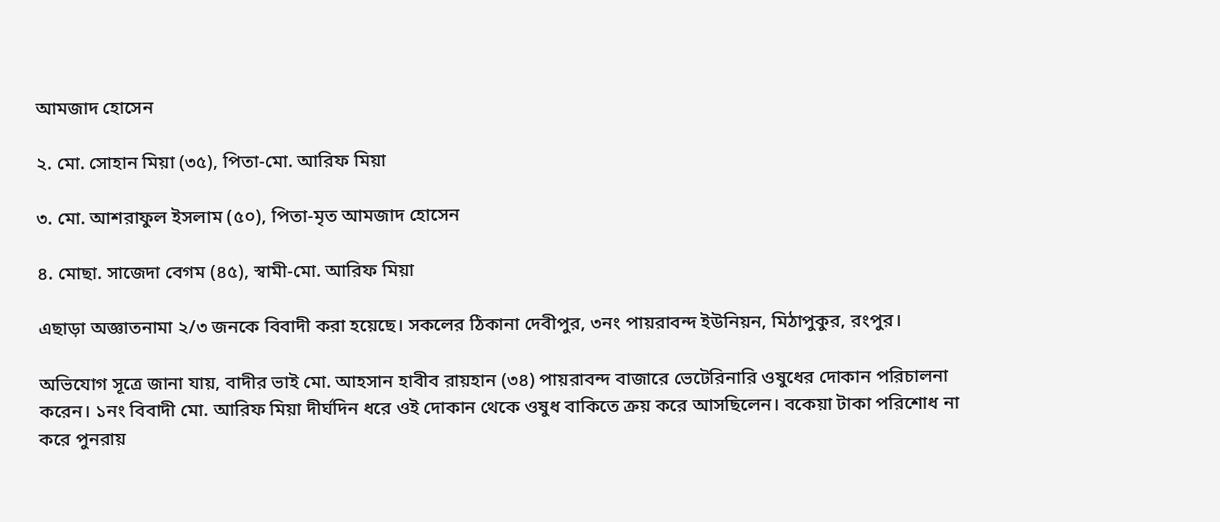আমজাদ হোসেন

২. মো. সোহান মিয়া (৩৫), পিতা-মো. আরিফ মিয়া

৩. মো. আশরাফুল ইসলাম (৫০), পিতা-মৃত আমজাদ হোসেন

৪. মোছা. সাজেদা বেগম (৪৫), স্বামী-মো. আরিফ মিয়া

এছাড়া অজ্ঞাতনামা ২/৩ জনকে বিবাদী করা হয়েছে। সকলের ঠিকানা দেবীপুর, ৩নং পায়রাবন্দ ইউনিয়ন, মিঠাপুকুর, রংপুর।

অভিযোগ সূত্রে জানা যায়, বাদীর ভাই মো. আহসান হাবীব রায়হান (৩৪) পায়রাবন্দ বাজারে ভেটেরিনারি ওষুধের দোকান পরিচালনা করেন। ১নং বিবাদী মো. আরিফ মিয়া দীর্ঘদিন ধরে ওই দোকান থেকে ওষুধ বাকিতে ক্রয় করে আসছিলেন। বকেয়া টাকা পরিশোধ না করে পুনরায়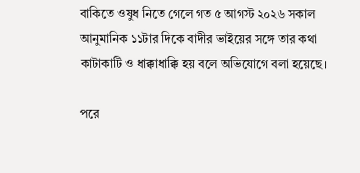বাকিতে ওষুধ নিতে গেলে গত ৫ আগস্ট ২০২৬ সকাল আনুমানিক ১১টার দিকে বাদীর ভাইয়ের সঙ্গে তার কথা কাটাকাটি ও ধাক্কাধাক্কি হয় বলে অভিযোগে বলা হয়েছে।

পরে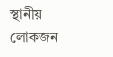স্থানীয় লোকজন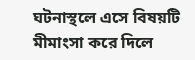ঘটনাস্থলে এসে বিষয়টি মীমাংসা করে দিলে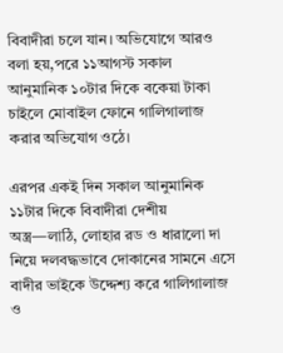বিবাদীরা চলে যান। অভিযোগে আরও বলা হয়,পরে ১১আগস্ট সকাল আনুমানিক ১০টার দিকে বকেয়া টাকা চাইলে মোবাইল ফোনে গালিগালাজ করার অভিযোগ ওঠে।

এরপর একই দিন সকাল আনুমানিক ১১টার দিকে বিবাদীরা দেশীয় অস্ত্র—লাঠি, লোহার রড ও ধারালো দা নিয়ে দলবদ্ধভাবে দোকানের সামনে এসে বাদীর ভাইকে উদ্দেশ্য করে গালিগালাজ ও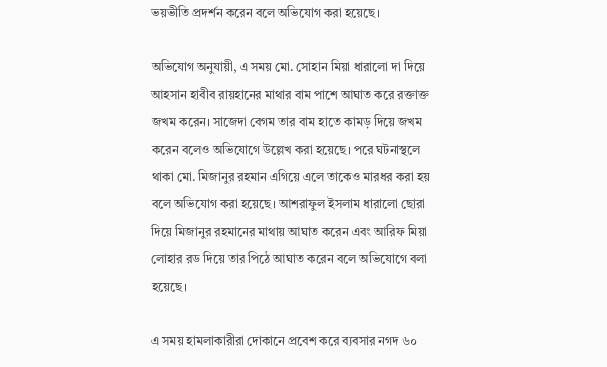ভয়ভীতি প্রদর্শন করেন বলে অভিযোগ করা হয়েছে।

অভিযোগ অনুযায়ী, এ সময় মো. সোহান মিয়া ধারালো দা দিয়ে আহসান হাবীব রায়হানের মাথার বাম পাশে আঘাত করে রক্তাক্ত জখম করেন। সাজেদা বেগম তার বাম হাতে কামড় দিয়ে জখম করেন বলেও অভিযোগে উল্লেখ করা হয়েছে। পরে ঘটনাস্থলে থাকা মো. মিজানুর রহমান এগিয়ে এলে তাকেও মারধর করা হয় বলে অভিযোগ করা হয়েছে। আশরাফুল ইসলাম ধারালো ছোরা দিয়ে মিজানুর রহমানের মাথায় আঘাত করেন এবং আরিফ মিয়া লোহার রড দিয়ে তার পিঠে আঘাত করেন বলে অভিযোগে বলা হয়েছে।

এ সময় হামলাকারীরা দোকানে প্রবেশ করে ব্যবসার নগদ ৬০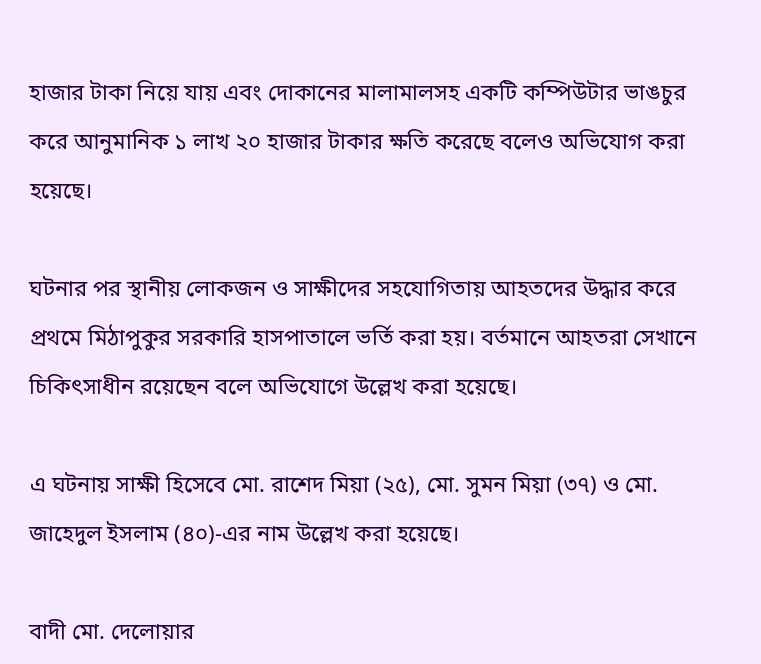হাজার টাকা নিয়ে যায় এবং দোকানের মালামালসহ একটি কম্পিউটার ভাঙচুর করে আনুমানিক ১ লাখ ২০ হাজার টাকার ক্ষতি করেছে বলেও অভিযোগ করা হয়েছে।

ঘটনার পর স্থানীয় লোকজন ও সাক্ষীদের সহযোগিতায় আহতদের উদ্ধার করে প্রথমে মিঠাপুকুর সরকারি হাসপাতালে ভর্তি করা হয়। বর্তমানে আহতরা সেখানে চিকিৎসাধীন রয়েছেন বলে অভিযোগে উল্লেখ করা হয়েছে।

এ ঘটনায় সাক্ষী হিসেবে মো. রাশেদ মিয়া (২৫), মো. সুমন মিয়া (৩৭) ও মো. জাহেদুল ইসলাম (৪০)-এর নাম উল্লেখ করা হয়েছে।

বাদী মো. দেলোয়ার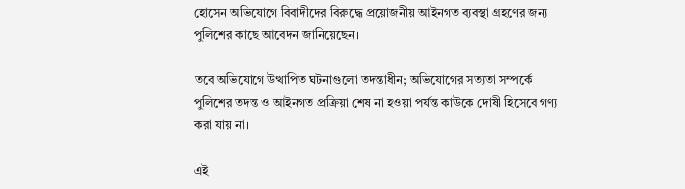হোসেন অভিযোগে বিবাদীদের বিরুদ্ধে প্রয়োজনীয় আইনগত ব্যবস্থা গ্রহণের জন্য পুলিশের কাছে আবেদন জানিয়েছেন।

তবে অভিযোগে উত্থাপিত ঘটনাগুলো তদন্তাধীন; অভিযোগের সত্যতা সম্পর্কে পুলিশের তদন্ত ও আইনগত প্রক্রিয়া শেষ না হওয়া পর্যন্ত কাউকে দোষী হিসেবে গণ্য করা যায় না।

এই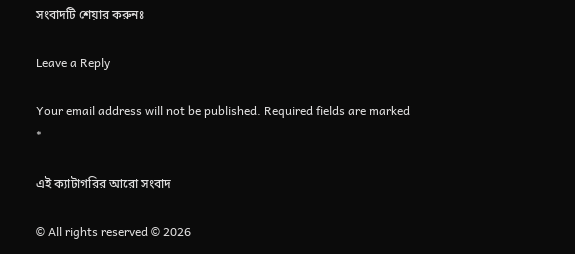সংবাদটি শেয়ার করুনঃ

Leave a Reply

Your email address will not be published. Required fields are marked *

এই ক্যাটাগরির আরো সংবাদ

© All rights reserved © 2026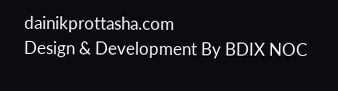dainikprottasha.com
Design & Development By BDIX NOC